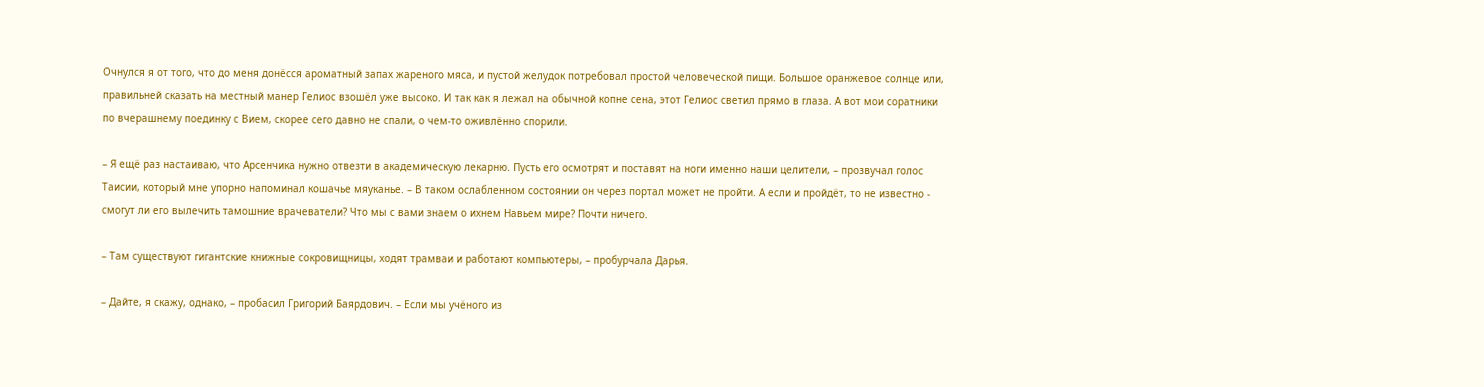Очнулся я от того, что до меня донёсся ароматный запах жареного мяса, и пустой желудок потребовал простой человеческой пищи. Большое оранжевое солнце или, правильней сказать на местный манер Гелиос взошёл уже высоко. И так как я лежал на обычной копне сена, этот Гелиос светил прямо в глаза. А вот мои соратники по вчерашнему поединку с Вием, скорее сего давно не спали, о чем-то оживлённо спорили.

– Я ещё раз настаиваю, что Арсенчика нужно отвезти в академическую лекарню. Пусть его осмотрят и поставят на ноги именно наши целители, – прозвучал голос Таисии, который мне упорно напоминал кошачье мяуканье. – В таком ослабленном состоянии он через портал может не пройти. А если и пройдёт, то не известно - смогут ли его вылечить тамошние врачеватели? Что мы с вами знаем о ихнем Навьем мире? Почти ничего.

– Там существуют гигантские книжные сокровищницы, ходят трамваи и работают компьютеры, – пробурчала Дарья.

– Дайте, я скажу, однако, – пробасил Григорий Баярдович. – Если мы учёного из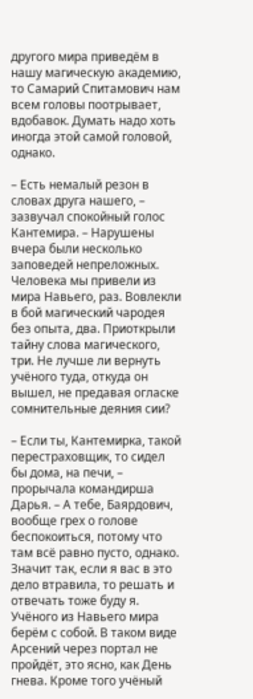другого мира приведём в нашу магическую академию, то Самарий Спитамович нам всем головы поотрывает, вдобавок. Думать надо хоть иногда этой самой головой, однако.

– Есть немалый резон в словах друга нашего, – зазвучал спокойный голос Кантемира. – Нарушены вчера были несколько заповедей непреложных. Человека мы привели из мира Навьего, раз. Вовлекли в бой магический чародея без опыта, два. Приоткрыли тайну слова магического, три. Не лучше ли вернуть учёного туда, откуда он вышел, не предавая огласке сомнительные деяния сии?

– Если ты, Кантемирка, такой перестраховщик, то сидел бы дома, на печи, – прорычала командирша Дарья. – А тебе, Баярдович, вообще грех о голове беспокоиться, потому что там всё равно пусто, однако. Значит так, если я вас в это дело втравила, то решать и отвечать тоже буду я. Учёного из Навьего мира берём с собой. В таком виде Арсений через портал не пройдёт, это ясно, как День гнева. Кроме того учёный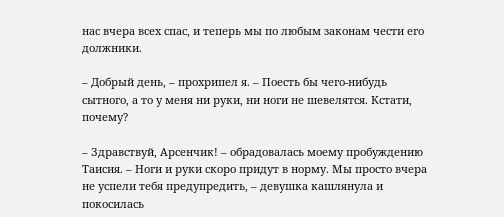нас вчера всех спас, и теперь мы по любым законам чести его должники.

– Добрый день, – прохрипел я. – Поесть бы чего-нибудь сытного, а то у меня ни руки, ни ноги не шевелятся. Кстати, почему?

– Здравствуй, Арсенчик! – обрадовалась моему пробуждению Таисия. – Ноги и руки скоро придут в норму. Мы просто вчера не успели тебя предупредить, – девушка кашлянула и покосилась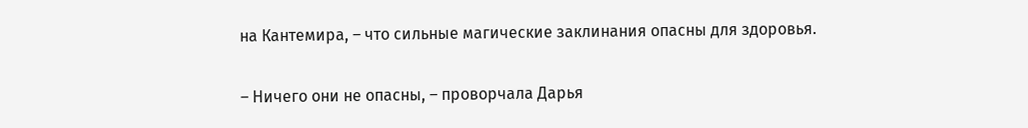на Кантемира, – что сильные магические заклинания опасны для здоровья.

– Ничего они не опасны, – проворчала Дарья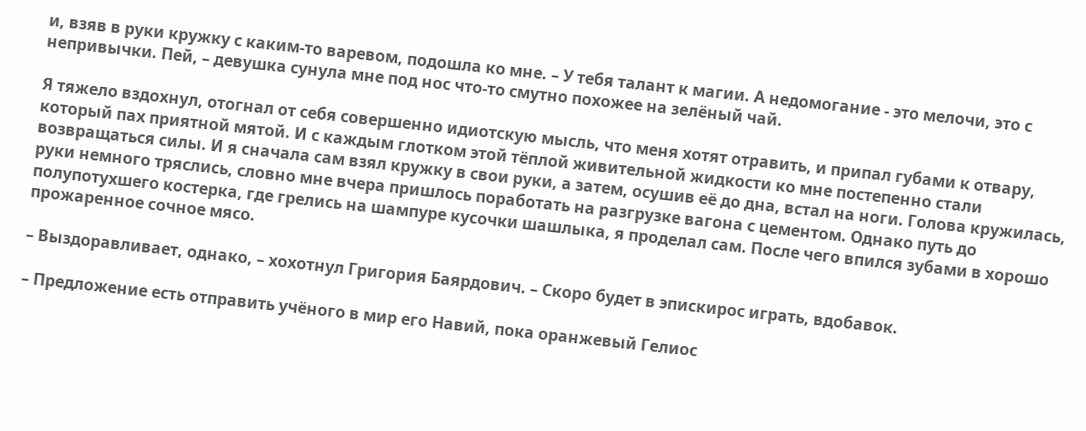и, взяв в руки кружку с каким-то варевом, подошла ко мне. – У тебя талант к магии. А недомогание - это мелочи, это с непривычки. Пей, – девушка сунула мне под нос что-то смутно похожее на зелёный чай.

Я тяжело вздохнул, отогнал от себя совершенно идиотскую мысль, что меня хотят отравить, и припал губами к отвару, который пах приятной мятой. И с каждым глотком этой тёплой живительной жидкости ко мне постепенно стали возвращаться силы. И я сначала сам взял кружку в свои руки, а затем, осушив её до дна, встал на ноги. Голова кружилась, руки немного тряслись, словно мне вчера пришлось поработать на разгрузке вагона с цементом. Однако путь до полупотухшего костерка, где грелись на шампуре кусочки шашлыка, я проделал сам. После чего впился зубами в хорошо прожаренное сочное мясо.

– Выздоравливает, однако, – хохотнул Григория Баярдович. – Скоро будет в эпискирос играть, вдобавок.

– Предложение есть отправить учёного в мир его Навий, пока оранжевый Гелиос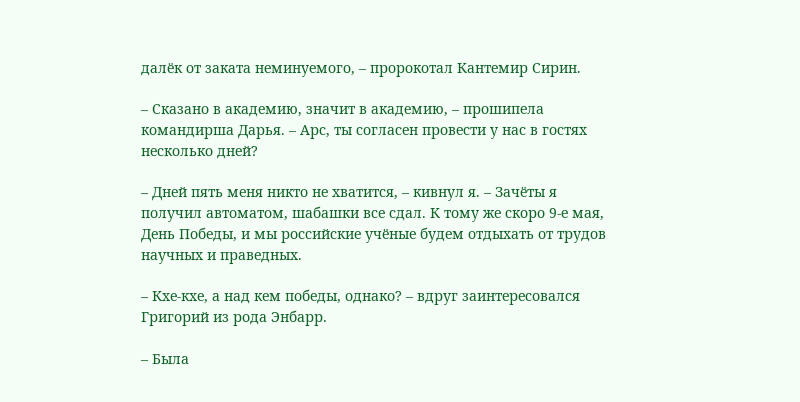далёк от заката неминуемого, – пророкотал Кантемир Сирин.

– Сказано в академию, значит в академию, – прошипела командирша Дарья. – Арс, ты согласен провести у нас в гостях несколько дней?

– Дней пять меня никто не хватится, – кивнул я. – Зачёты я получил автоматом, шабашки все сдал. К тому же скоро 9-е мая, День Победы, и мы российские учёные будем отдыхать от трудов научных и праведных.

– Кхе-кхе, а над кем победы, однако? – вдруг заинтересовался Григорий из рода Энбарр.

– Была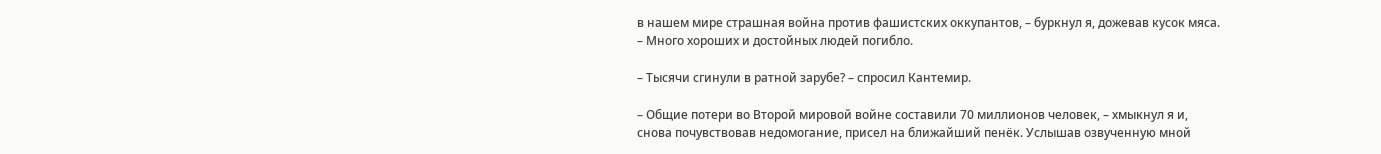в нашем мире страшная война против фашистских оккупантов, – буркнул я, дожевав кусок мяса. – Много хороших и достойных людей погибло.

– Тысячи сгинули в ратной зарубе? – спросил Кантемир.

– Общие потери во Второй мировой войне составили 70 миллионов человек, – хмыкнул я и, снова почувствовав недомогание, присел на ближайший пенёк. Услышав озвученную мной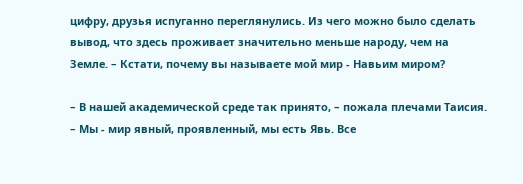цифру, друзья испуганно переглянулись. Из чего можно было сделать вывод, что здесь проживает значительно меньше народу, чем на Земле. – Кстати, почему вы называете мой мир - Навьим миром?

– В нашей академической среде так принято, – пожала плечами Таисия. – Мы - мир явный, проявленный, мы есть Явь. Все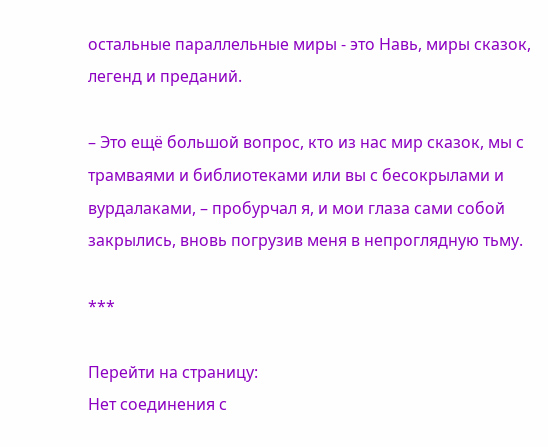остальные параллельные миры - это Навь, миры сказок, легенд и преданий.

– Это ещё большой вопрос, кто из нас мир сказок, мы с трамваями и библиотеками или вы с бесокрылами и вурдалаками, – пробурчал я, и мои глаза сами собой закрылись, вновь погрузив меня в непроглядную тьму.

***

Перейти на страницу:
Нет соединения с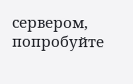сервером, попробуйте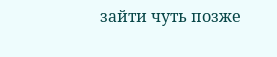зайти чуть позже